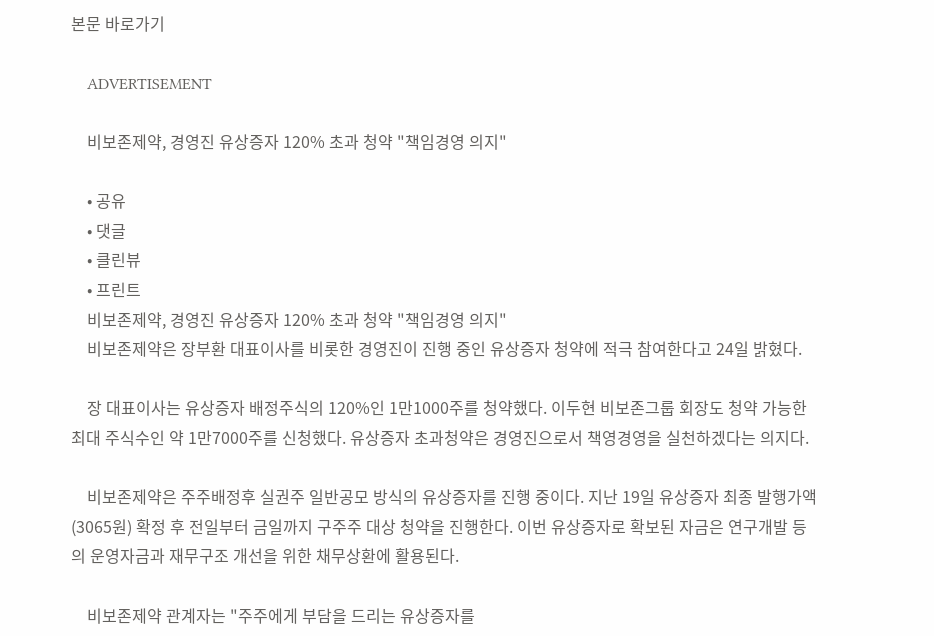본문 바로가기

    ADVERTISEMENT

    비보존제약, 경영진 유상증자 120% 초과 청약 "책임경영 의지"

    • 공유
    • 댓글
    • 클린뷰
    • 프린트
    비보존제약, 경영진 유상증자 120% 초과 청약 "책임경영 의지"
    비보존제약은 장부환 대표이사를 비롯한 경영진이 진행 중인 유상증자 청약에 적극 참여한다고 24일 밝혔다.

    장 대표이사는 유상증자 배정주식의 120%인 1만1000주를 청약했다. 이두현 비보존그룹 회장도 청약 가능한 최대 주식수인 약 1만7000주를 신청했다. 유상증자 초과청약은 경영진으로서 책영경영을 실천하겠다는 의지다.

    비보존제약은 주주배정후 실권주 일반공모 방식의 유상증자를 진행 중이다. 지난 19일 유상증자 최종 발행가액(3065원) 확정 후 전일부터 금일까지 구주주 대상 청약을 진행한다. 이번 유상증자로 확보된 자금은 연구개발 등의 운영자금과 재무구조 개선을 위한 채무상환에 활용된다.

    비보존제약 관계자는 "주주에게 부담을 드리는 유상증자를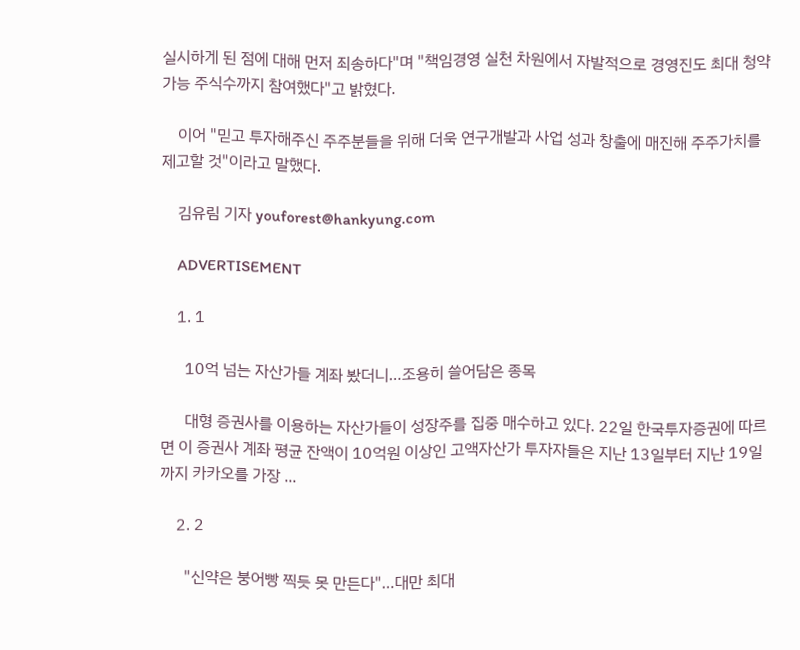실시하게 된 점에 대해 먼저 죄송하다"며 "책임경영 실천 차원에서 자발적으로 경영진도 최대 청약가능 주식수까지 참여했다"고 밝혔다.

    이어 "믿고 투자해주신 주주분들을 위해 더욱 연구개발과 사업 성과 창출에 매진해 주주가치를 제고할 것"이라고 말했다.

    김유림 기자 youforest@hankyung.com

    ADVERTISEMENT

    1. 1

      10억 넘는 자산가들 계좌 봤더니…조용히 쓸어담은 종목

      대형 증권사를 이용하는 자산가들이 성장주를 집중 매수하고 있다. 22일 한국투자증권에 따르면 이 증권사 계좌 평균 잔액이 10억원 이상인 고액자산가 투자자들은 지난 13일부터 지난 19일까지 카카오를 가장 ...

    2. 2

      "신약은 붕어빵 찍듯 못 만든다"…대만 최대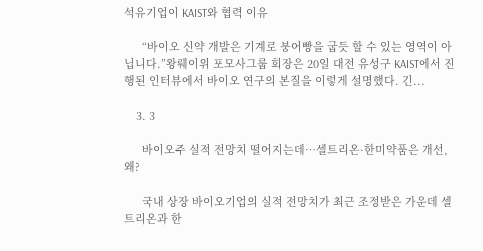석유기업이 KAIST와 협력 이유

      “바이오 신약 개발은 기계로 붕어빵을 굽듯 할 수 있는 영역이 아닙니다.”왕뤠이위 포모사그룹 회장은 20일 대전 유성구 KAIST에서 진행된 인터뷰에서 바이오 연구의 본질을 이렇게 설명했다. 긴...

    3. 3

      바이오주 실적 전망치 떨어지는데…셀트리온·한미약품은 개선, 왜?

      국내 상장 바이오기업의 실적 전망치가 최근 조정받은 가운데 셀트리온과 한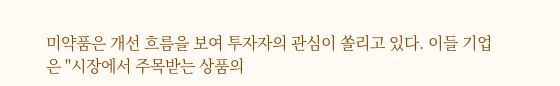미약품은 개선 흐름을 보여 투자자의 관심이 쏠리고 있다. 이들 기업은 "시장에서 주목받는 상품의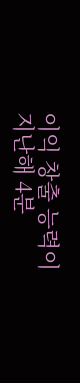이익 창출 능력이 지난해 4분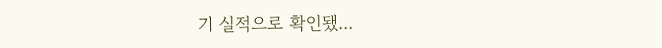기 실적으로 확인됐...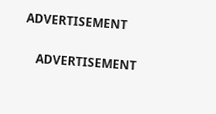ADVERTISEMENT

    ADVERTISEMENT